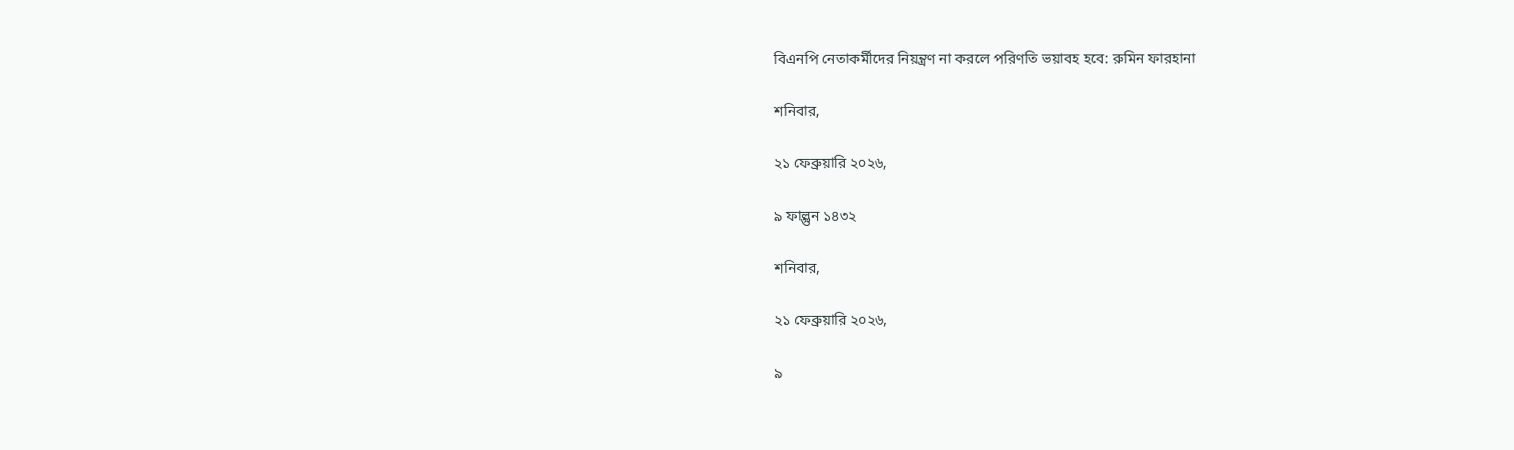বিএনপি নেতাকর্মীদের নিয়ন্ত্রণ না করলে পরিণতি ভয়াবহ হবে: রুমিন ফারহানা

শনিবার,

২১ ফেব্রুয়ারি ২০২৬,

৯ ফাল্গুন ১৪৩২

শনিবার,

২১ ফেব্রুয়ারি ২০২৬,

৯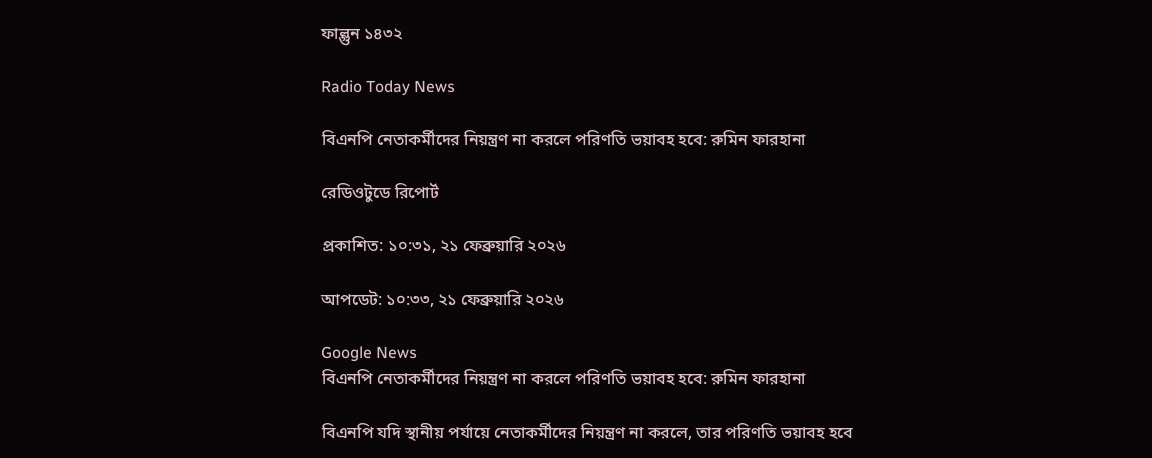ফাল্গুন ১৪৩২

Radio Today News

বিএনপি নেতাকর্মীদের নিয়ন্ত্রণ না করলে পরিণতি ভয়াবহ হবে: রুমিন ফারহানা

রেডিওটুডে রিপোর্ট

প্রকাশিত: ১০:৩১, ২১ ফেব্রুয়ারি ২০২৬

আপডেট: ১০:৩৩, ২১ ফেব্রুয়ারি ২০২৬

Google News
বিএনপি নেতাকর্মীদের নিয়ন্ত্রণ না করলে পরিণতি ভয়াবহ হবে: রুমিন ফারহানা

বিএনপি যদি স্থানীয় পর্যায়ে নেতাকর্মীদের নিয়ন্ত্রণ না করলে, তার পরিণতি ভয়াবহ হবে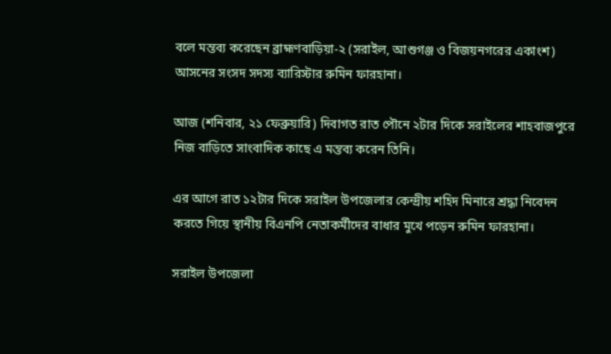বলে মন্তব্য করেছেন ব্রাহ্মণবাড়িয়া-২ (সরাইল, আশুগঞ্জ ও বিজয়নগরের একাংশ) আসনের সংসদ সদস্য ব্যারিস্টার রুমিন ফারহানা।

আজ (শনিবার, ২১ ফেব্রুয়ারি) দিবাগত রাত পৌনে ২টার দিকে সরাইলের শাহবাজপুরে নিজ বাড়িতে সাংবাদিক কাছে এ মন্তব্য করেন তিনি।

এর আগে রাত ১২টার দিকে সরাইল উপজেলার কেন্দ্রীয় শহিদ মিনারে শ্রদ্ধা নিবেদন করতে গিয়ে স্থানীয় বিএনপি নেতাকর্মীদের বাধার মুখে পড়েন রুমিন ফারহানা।

সরাইল উপজেলা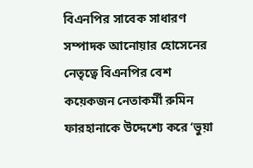বিএনপির সাবেক সাধারণ সম্পাদক আনোয়ার হোসেনের নেতৃত্বে বিএনপির বেশ কয়েকজন নেতাকর্মী রুমিন ফারহানাকে উদ্দেশ্যে করে ‘ভুয়া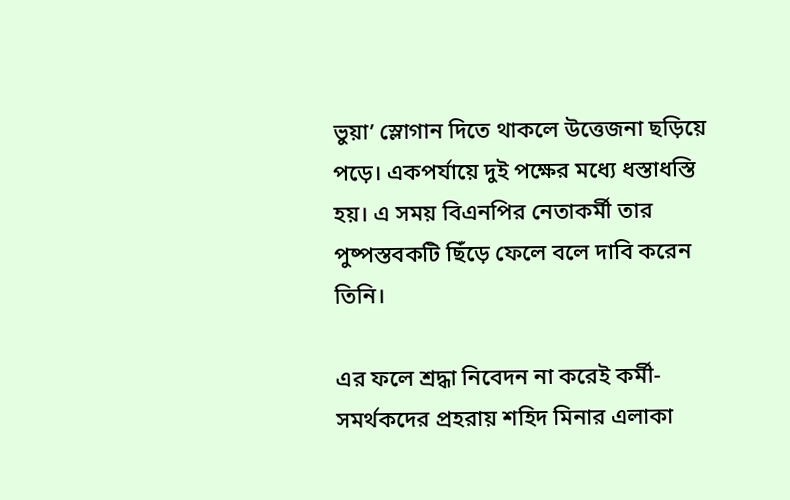ভুয়া’ স্লোগান দিতে থাকলে উত্তেজনা ছড়িয়ে পড়ে। একপর্যায়ে দুই পক্ষের মধ্যে ধস্তাধস্তি হয়। এ সময় বিএনপির নেতাকর্মী তার পুষ্পস্তবকটি ছিঁড়ে ফেলে বলে দাবি করেন তিনি।

এর ফলে শ্রদ্ধা নিবেদন না করেই কর্মী-সমর্থকদের প্রহরায় শহিদ মিনার এলাকা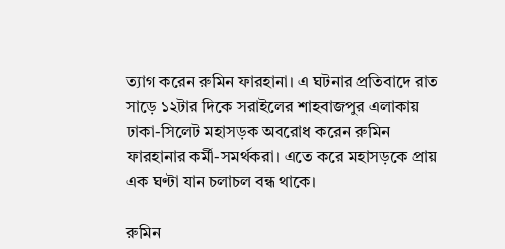ত্যাগ করেন রুমিন ফারহানা। এ ঘটনার প্রতিবাদে রাত সাড়ে ১২টার দিকে সরাইলের শাহবাজপুর এলাকায় ঢাকা-সিলেট মহাসড়ক অবরোধ করেন রুমিন ফারহানার কর্মী-সমর্থকরা। এতে করে মহাসড়কে প্রায় এক ঘণ্টা যান চলাচল বন্ধ থাকে।

রুমিন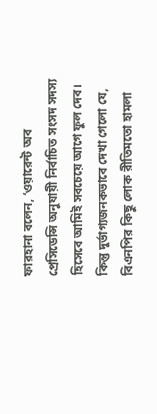ফারহানা বলেন, ‘ওয়ারেন্ট অব প্রেসিডেন্সি অনুযায়ী নির্বাচিত সংসদ সদস্য হিসেবে আমিই সবচেয়ে আগে ফুল দেব। কিন্তু দুর্ভাগ্যজনকভাবে দেখা গেলো যে, বিএনপির কিছু লোক রীতিমতো হামলা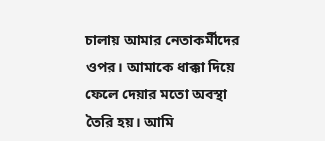চালায় আমার নেতাকর্মীদের ওপর। আমাকে ধাক্কা দিয়ে ফেলে দেয়ার মতো অবস্থা তৈরি হয়। আমি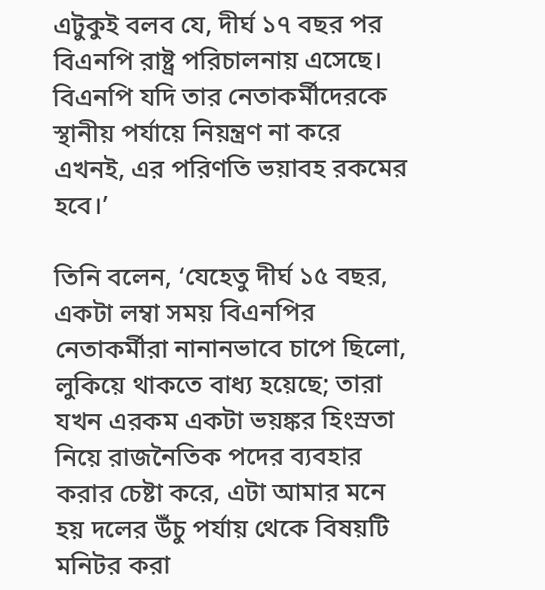এটুকুই বলব যে, দীর্ঘ ১৭ বছর পর বিএনপি রাষ্ট্র পরিচালনায় এসেছে। বিএনপি যদি তার নেতাকর্মীদেরকে স্থানীয় পর্যায়ে নিয়ন্ত্রণ না করে এখনই, এর পরিণতি ভয়াবহ রকমের হবে।’

তিনি বলেন, ‘যেহেতু দীর্ঘ ১৫ বছর, একটা লম্বা সময় বিএনপির নেতাকর্মীরা নানানভাবে চাপে ছিলো, লুকিয়ে থাকতে বাধ্য হয়েছে; তারা যখন এরকম একটা ভয়ঙ্কর হিংস্রতা নিয়ে রাজনৈতিক পদের ব্যবহার করার চেষ্টা করে, এটা আমার মনে হয় দলের উঁচু পর্যায় থেকে বিষয়টি মনিটর করা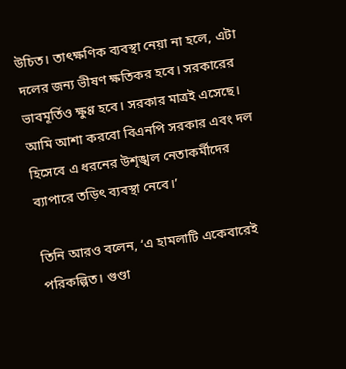উচিত। তাৎক্ষণিক ব্যবস্থা নেয়া না হলে, এটা দলের জন্য ভীষণ ক্ষতিকর হবে। সরকারের ভাবমূর্তিও ক্ষুণ্ণ হবে। সরকার মাত্রই এসেছে। আমি আশা করবো বিএনপি সরকার এবং দল হিসেবে এ ধরনের উশৃঙ্খল নেতাকর্মীদের ব্যাপারে তড়িৎ ব্যবস্থা নেবে।’

তিনি আরও বলেন, ‘এ হামলাটি একেবারেই পরিকল্পিত। গুণ্ডা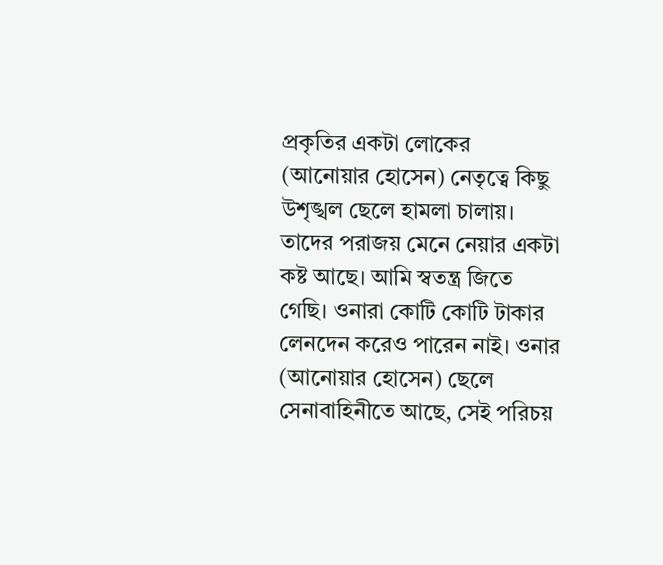প্রকৃতির একটা লোকের (আনোয়ার হোসেন) নেতৃত্বে কিছু উশৃঙ্খল ছেলে হামলা চালায়। তাদের পরাজয় মেনে নেয়ার একটা কষ্ট আছে। আমি স্বতন্ত্র জিতে গেছি। ওনারা কোটি কোটি টাকার লেনদেন করেও পারেন নাই। ওনার (আনোয়ার হোসেন) ছেলে সেনাবাহিনীতে আছে, সেই পরিচয়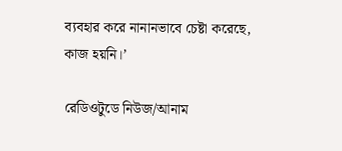ব্যবহার করে নানানভাবে চেষ্টা করেছে, কাজ হয়নি।’

রেডিওটুডে নিউজ/আনাম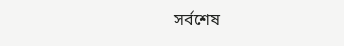সর্বশেষ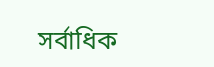সর্বাধিক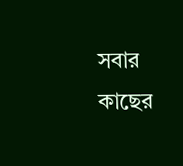সবার কাছের